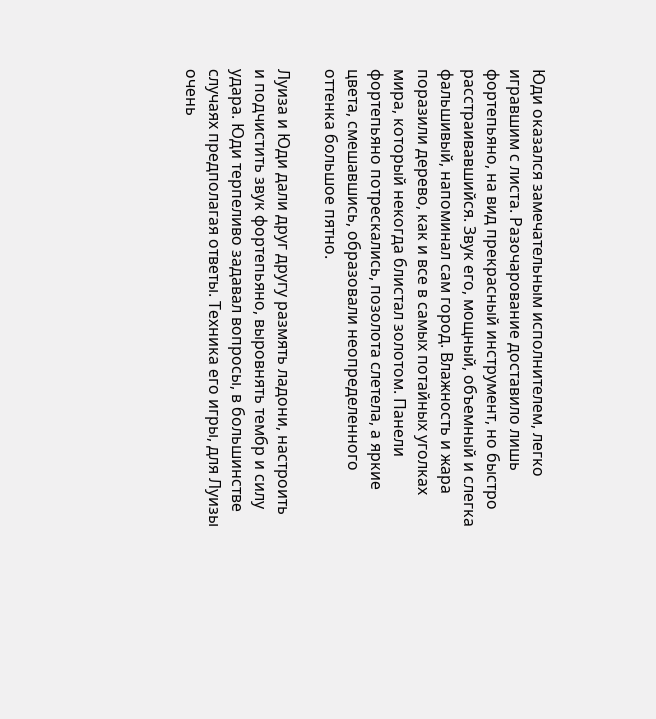Юди оказался замечательным исполнителем, легко игравшим с листа. Разочарование доставило лишь фортепьяно, на вид прекрасный инструмент, но быстро расстраивавшийся. Звук его, мощный, объемный и слегка фальшивый, напоминал сам город. Влажность и жара поразили дерево, как и все в самых потайных уголках мира, который некогда блистал золотом. Панели фортепьяно потрескались, позолота слетела, а яркие цвета, смешавшись, образовали неопределенного оттенка большое пятно.

Луиза и Юди дали друг другу размять ладони, настроить и подчистить звук фортепьяно, выровнять тембр и силу удара. Юди терпеливо задавал вопросы, в большинстве случаях предполагая ответы. Техника его игры, для Луизы очень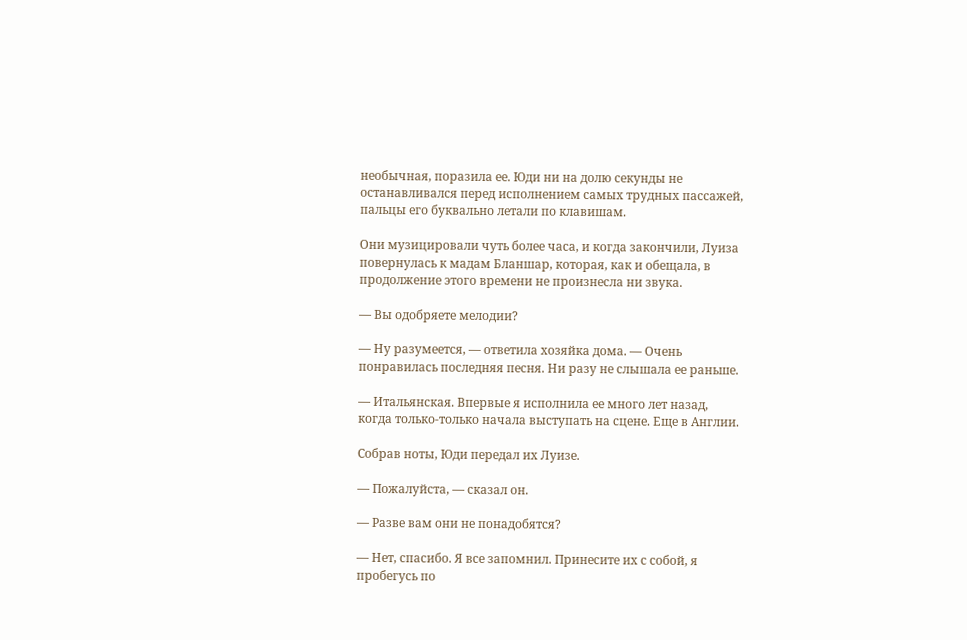необычная, поразила ее. Юди ни на долю секунды не останавливался перед исполнением самых трудных пассажей, пальцы его буквально летали по клавишам.

Они музицировали чуть более часа, и когда закончили, Луиза повернулась к мадам Бланшар, которая, как и обещала, в продолжение этого времени не произнесла ни звука.

— Вы одобряете мелодии?

— Ну разумеется, — ответила хозяйка дома. — Очень понравилась последняя песня. Ни разу не слышала ее раньше.

— Итальянская. Впервые я исполнила ее много лет назад, когда только-только начала выступать на сцене. Еще в Англии.

Собрав ноты, Юди передал их Луизе.

— Пожалуйста, — сказал он.

— Разве вам они не понадобятся?

— Нет, спасибо. Я все запомнил. Принесите их с собой, я пробегусь по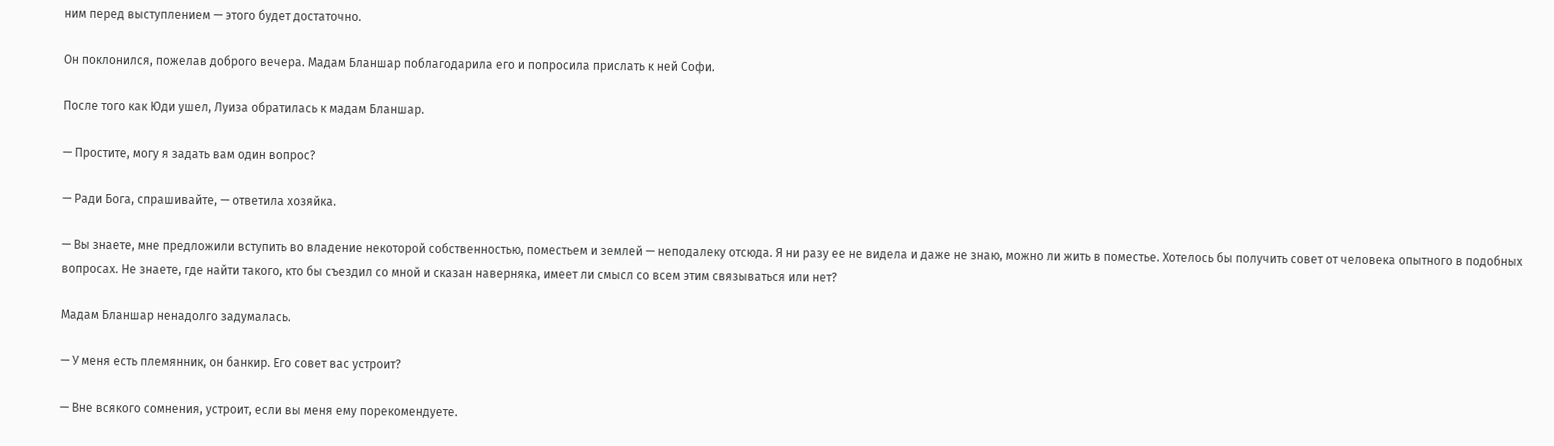ним перед выступлением — этого будет достаточно.

Он поклонился, пожелав доброго вечера. Мадам Бланшар поблагодарила его и попросила прислать к ней Софи.

После того как Юди ушел, Луиза обратилась к мадам Бланшар.

— Простите, могу я задать вам один вопрос?

— Ради Бога, спрашивайте, — ответила хозяйка.

— Вы знаете, мне предложили вступить во владение некоторой собственностью, поместьем и землей — неподалеку отсюда. Я ни разу ее не видела и даже не знаю, можно ли жить в поместье. Хотелось бы получить совет от человека опытного в подобных вопросах. Не знаете, где найти такого, кто бы съездил со мной и сказан наверняка, имеет ли смысл со всем этим связываться или нет?

Мадам Бланшар ненадолго задумалась.

— У меня есть племянник, он банкир. Его совет вас устроит?

— Вне всякого сомнения, устроит, если вы меня ему порекомендуете.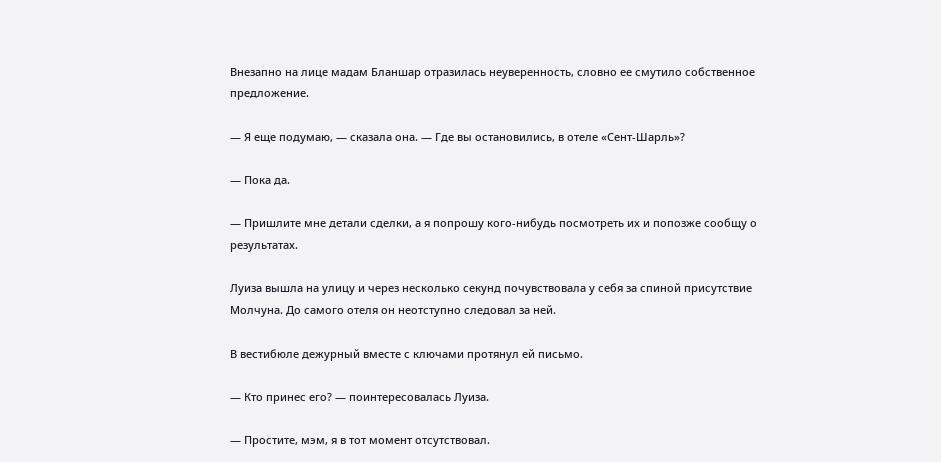Внезапно на лице мадам Бланшар отразилась неуверенность, словно ее смутило собственное предложение.

— Я еще подумаю, — сказала она. — Где вы остановились, в отеле «Сент-Шарль»?

— Пока да.

— Пришлите мне детали сделки, а я попрошу кого-нибудь посмотреть их и попозже сообщу о результатах.

Луиза вышла на улицу и через несколько секунд почувствовала у себя за спиной присутствие Молчуна. До самого отеля он неотступно следовал за ней.

В вестибюле дежурный вместе с ключами протянул ей письмо.

— Кто принес его? — поинтересовалась Луиза.

— Простите, мэм, я в тот момент отсутствовал.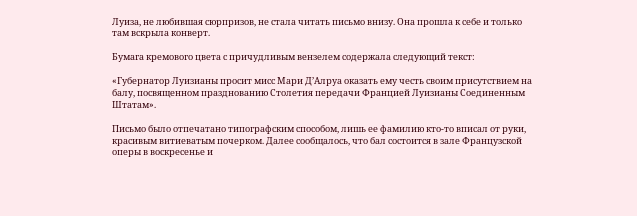Луиза, не любившая сюрпризов, не стала читать письмо внизу. Она прошла к себе и только там вскрыла конверт.

Бумага кремового цвета с причудливым вензелем содержала следующий текст:

«Губернатор Луизианы просит мисс Мари Д’Алруа оказать ему честь своим присутствием на балу, посвященном празднованию Столетия передачи Францией Луизианы Соединенным Штатам».

Письмо было отпечатано типографским способом, лишь ее фамилию кто-то вписал от руки, красивым витиеватым почерком. Далее сообщалось, что бал состоится в зале Французской оперы в воскресенье и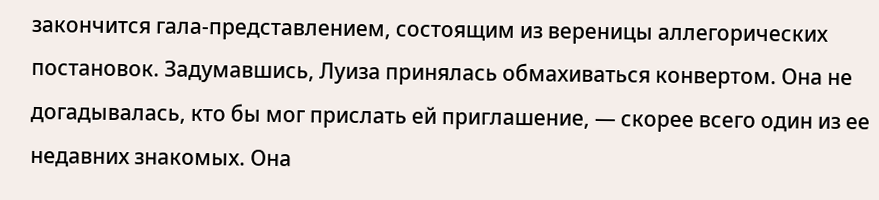закончится гала-представлением, состоящим из вереницы аллегорических постановок. Задумавшись, Луиза принялась обмахиваться конвертом. Она не догадывалась, кто бы мог прислать ей приглашение, — скорее всего один из ее недавних знакомых. Она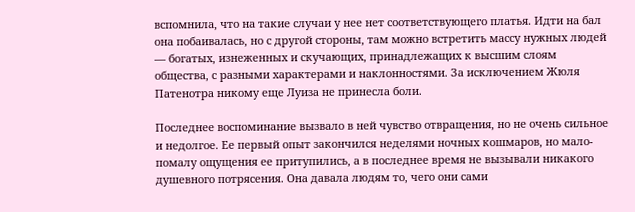вспомнила, что на такие случаи у нее нет соответствующего платья. Идти на бал она побаивалась, но с другой стороны, там можно встретить массу нужных людей — богатых, изнеженных и скучающих, принадлежащих к высшим слоям общества, с разными характерами и наклонностями. За исключением Жюля Патенотра никому еще Луиза не принесла боли.

Последнее воспоминание вызвало в ней чувство отвращения, но не очень сильное и недолгое. Ее первый опыт закончился неделями ночных кошмаров, но мало-помалу ощущения ее притупились, а в последнее время не вызывали никакого душевного потрясения. Она давала людям то, чего они сами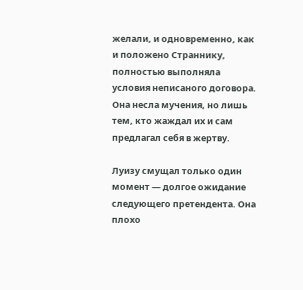желали, и одновременно, как и положено Страннику, полностью выполняла условия неписаного договора. Она несла мучения, но лишь тем, кто жаждал их и сам предлагал себя в жертву.

Луизу смущал только один момент — долгое ожидание следующего претендента. Она плохо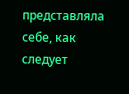представляла себе, как следует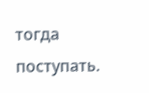тогда поступать.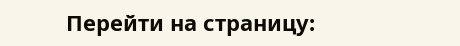Перейти на страницу: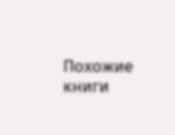Похожие книги